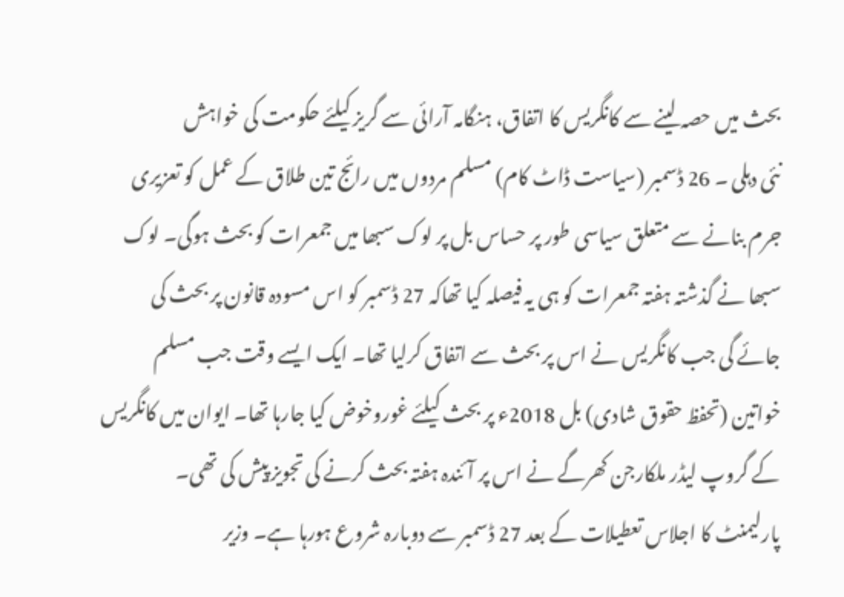بحث میں حصہ لینے سے کانگریس کا اتفاق، ہنگامہ آرائی سے گریز کیلئے حکومت کی خواہش
نئی دہلی ۔ 26 ڈسمبر (سیاست ڈاٹ کام) مسلم مردوں میں رائج تین طلاق کے عمل کو تعزیری جرم بنانے سے متعلق سیاسی طور پر حساس بل پر لوک سبھا میں جمعرات کو بحث ہوگی۔ لوک سبھا نے گذشتہ ہفتہ جمعرات کو ہی یہ فیصلہ کیا تھاکہ 27 ڈسمبر کو اس مسودہ قانون پر بحث کی جائے گی جب کانگریس نے اس پر بحث سے اتفاق کرلیا تھا۔ ایک ایسے وقت جب مسلم خواتین (تحفظ حقوق شادی) بل 2018ء پر بحث کیلئے غوروخوض کیا جارہا تھا۔ ایوان میں کانگریس کے گروپ لیڈر ملکارجن کھرگے نے اس پر آئندہ ہفتہ بحث کرنے کی تجویز پیش کی تھی۔ پارلیمنٹ کا اجلاس تعطیلات کے بعد 27 ڈسمبر سے دوبارہ شروع ہورہا ہے۔ وزیر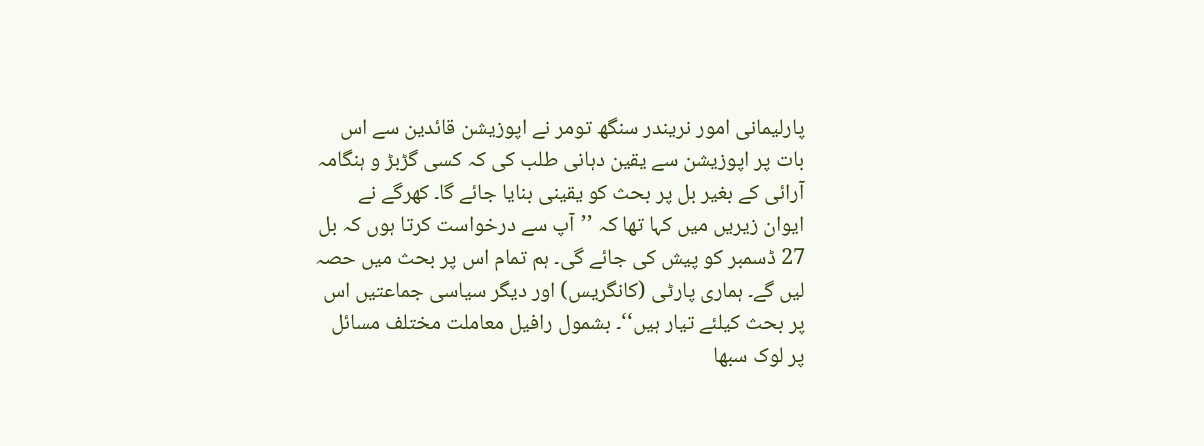پارلیمانی امور نریندر سنگھ تومر نے اپوزیشن قائدین سے اس بات پر اپوزیشن سے یقین دہانی طلب کی کہ کسی گڑبڑ و ہنگامہ آرائی کے بغیر بل پر بحث کو یقینی بنایا جائے گا۔ کھرگے نے ایوان زیریں میں کہا تھا کہ ’’آپ سے درخواست کرتا ہوں کہ بل 27 ڈسمبر کو پیش کی جائے گی۔ ہم تمام اس پر بحث میں حصہ لیں گے۔ ہماری پارٹی (کانگریس) اور دیگر سیاسی جماعتیں اس پر بحث کیلئے تیار ہیں‘‘۔ بشمول رافیل معاملت مختلف مسائل پر لوک سبھا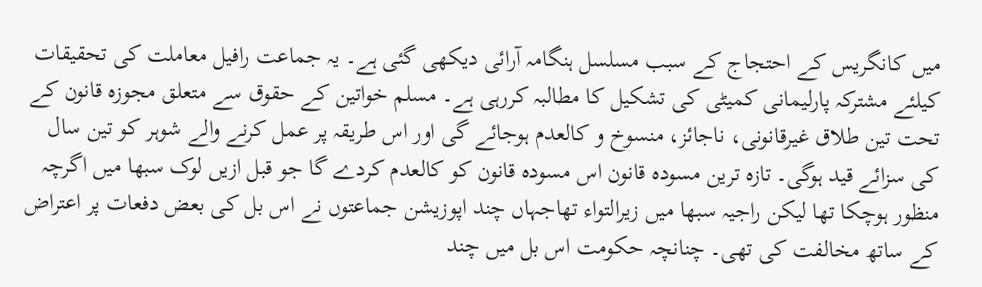میں کانگریس کے احتجاج کے سبب مسلسل ہنگامہ آرائی دیکھی گئی ہے۔ یہ جماعت رافیل معاملت کی تحقیقات کیلئے مشترکہ پارلیمانی کمیٹی کی تشکیل کا مطالبہ کررہی ہے۔ مسلم خواتین کے حقوق سے متعلق مجوزہ قانون کے تحت تین طلاق غیرقانونی، ناجائز، منسوخ و کالعدم ہوجائے گی اور اس طریقہ پر عمل کرنے والے شوہر کو تین سال کی سزائے قید ہوگی۔ تازہ ترین مسودہ قانون اس مسودہ قانون کو کالعدم کردے گا جو قبل ازیں لوک سبھا میں اگرچہ منظور ہوچکا تھا لیکن راجیہ سبھا میں زیرالتواء تھاجہاں چند اپوزیشن جماعتوں نے اس بل کی بعض دفعات پر اعتراض کے ساتھ مخالفت کی تھی۔ چنانچہ حکومت اس بل میں چند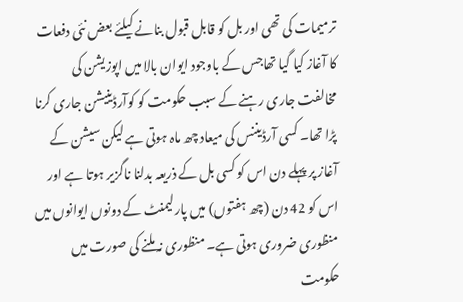ترمیمات کی تھی اور بل کو قابل قبول بنانے کیلئے بعض نئی دفعات کا آغاز کیا گیا تھاجس کے باوجود ایوان بالا میں اپوزیشن کی مخالفت جاری رہنے کے سبب حکومت کو کوآرڈینیشن جاری کرنا پڑا تھا۔ کسی آرڈیننس کی میعاد چھ ماہ ہوتی ہے لیکن سیشن کے آغاز پر پہلے دن اس کو کسی بل کے ذریعہ بدلنا ناگزیر ہوتا ہے اور اس کو 42 دن (چھ ہفتوں) میں پارلیمنٹ کے دونوں ایوانوں میں منظوری ضروری ہوتی ہے۔ منظوری نہ ملنے کی صورت میں حکومت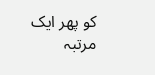کو پھر ایک مرتبہ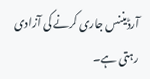آرڈیننس جاری کرنے کی آزادی رہتی ہے۔